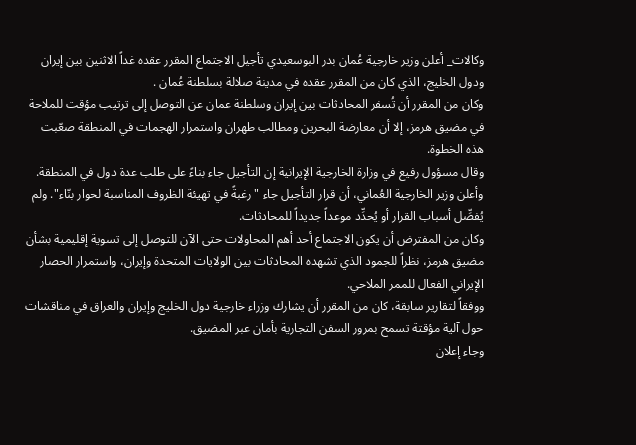وكالات_ أعلن وزير خارجية عُمان بدر البوسعيدي تأجيل الاجتماع المقرر عقده غداً الاثنين بين إيران ودول الخليج، الذي كان من المقرر عقده في مدينة صلالة بسلطنة عُمان .
وكان من المقرر أن تُسفر المحادثات بين إيران وسلطنة عمان عن التوصل إلى ترتيب مؤقت للملاحة في مضيق هرمز، إلا أن معارضة البحرين ومطالب طهران واستمرار الهجمات في المنطقة صعّبت هذه الخطوة.
وقال مسؤول رفيع في وزارة الخارجية الإيرانية إن التأجيل جاء بناءً على طلب عدة دول في المنطقة.
وأعلن وزير الخارجية العُماني، أن قرار التأجيل جاء "رغبةً في تهيئة الظروف المناسبة لحوار بنّاء". ولم يُفصِّل أسباب القرار أو يُحدِّد موعداً جديداً للمحادثات.
وكان من المفترض أن يكون الاجتماع أحد أهم المحاولات حتى الآن للتوصل إلى تسوية إقليمية بشأن مضيق هرمز، نظراً للجمود الذي تشهده المحادثات بين الولايات المتحدة وإيران، واستمرار الحصار الإيراني الفعال للممر الملاحي.
ووفقاً لتقارير سابقة، كان من المقرر أن يشارك وزراء خارجية دول الخليج وإيران والعراق في مناقشات حول آلية مؤقتة تسمح بمرور السفن التجارية بأمان عبر المضيق.
وجاء إعلان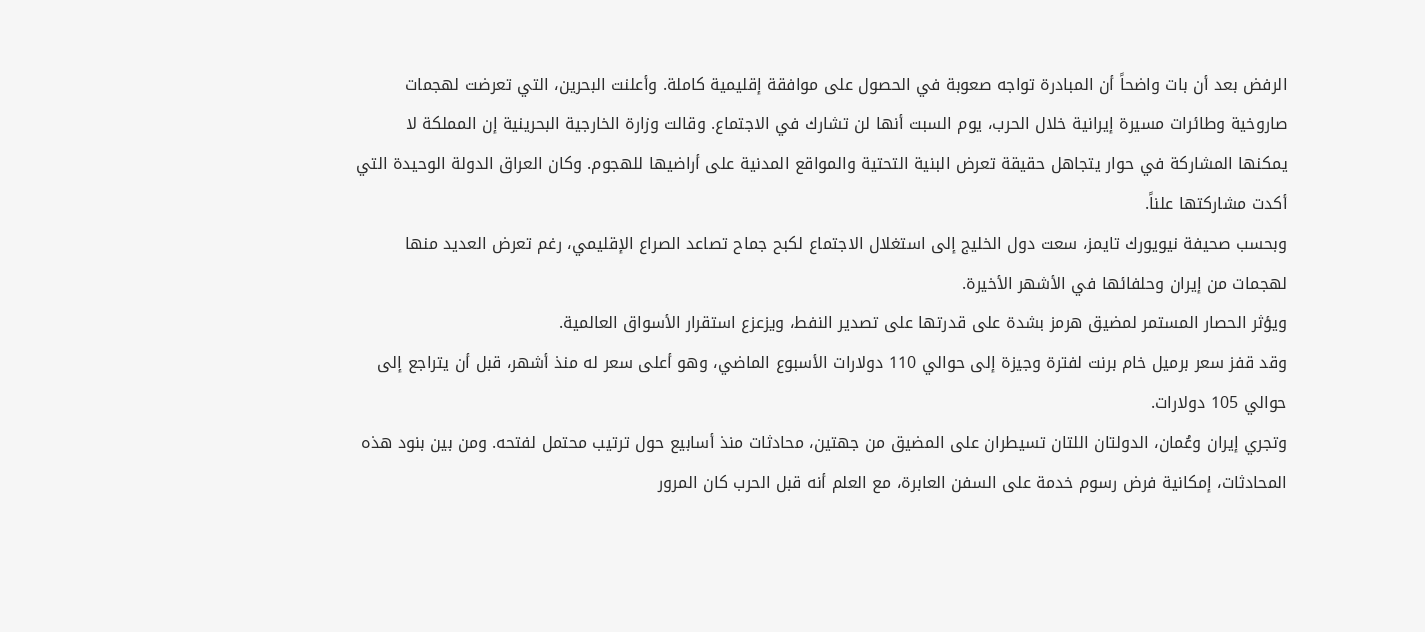الرفض بعد أن بات واضحاً أن المبادرة تواجه صعوبة في الحصول على موافقة إقليمية كاملة. وأعلنت البحرين، التي تعرضت لهجمات صاروخية وطائرات مسيرة إيرانية خلال الحرب، يوم السبت أنها لن تشارك في الاجتماع. وقالت وزارة الخارجية البحرينية إن المملكة لا يمكنها المشاركة في حوار يتجاهل حقيقة تعرض البنية التحتية والمواقع المدنية على أراضيها للهجوم. وكان العراق الدولة الوحيدة التي أكدت مشاركتها علناً.
وبحسب صحيفة نيويورك تايمز، سعت دول الخليج إلى استغلال الاجتماع لكبح جماح تصاعد الصراع الإقليمي، رغم تعرض العديد منها لهجمات من إيران وحلفائها في الأشهر الأخيرة.
ويؤثر الحصار المستمر لمضيق هرمز بشدة على قدرتها على تصدير النفط، ويزعزع استقرار الأسواق العالمية.
وقد قفز سعر برميل خام برنت لفترة وجيزة إلى حوالي 110 دولارات الأسبوع الماضي، وهو أعلى سعر له منذ أشهر، قبل أن يتراجع إلى حوالي 105 دولارات.
وتجري إيران وعُمان، الدولتان اللتان تسيطران على المضيق من جهتين، محادثات منذ أسابيع حول ترتيب محتمل لفتحه. ومن بين بنود هذه المحادثات، إمكانية فرض رسوم خدمة على السفن العابرة، مع العلم أنه قبل الحرب كان المرور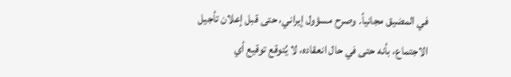في المضيق مجانياً. وصرح مسؤول إيراني، حتى قبل إعلان تأجيل الاجتماع، بأنه حتى في حال انعقاده، لا يُتوقع توقيع أي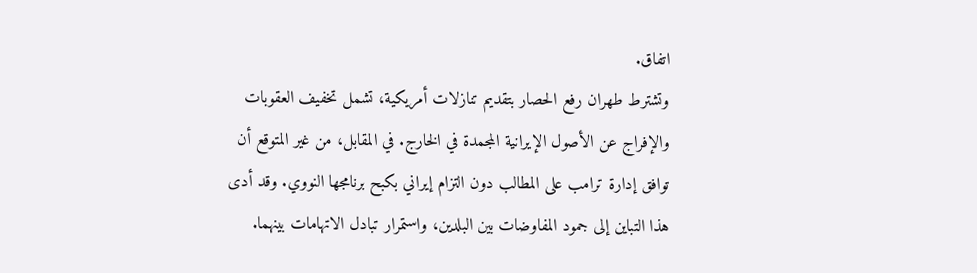اتفاق.
وتشترط طهران رفع الحصار بتقديم تنازلات أمريكية، تشمل تخفيف العقوبات والإفراج عن الأصول الإيرانية المجمدة في الخارج. في المقابل، من غير المتوقع أن توافق إدارة ترامب على المطالب دون التزام إيراني بكبح برنامجها النووي. وقد أدى هذا التباين إلى جمود المفاوضات بين البلدين، واستمرار تبادل الاتهامات بينهما.